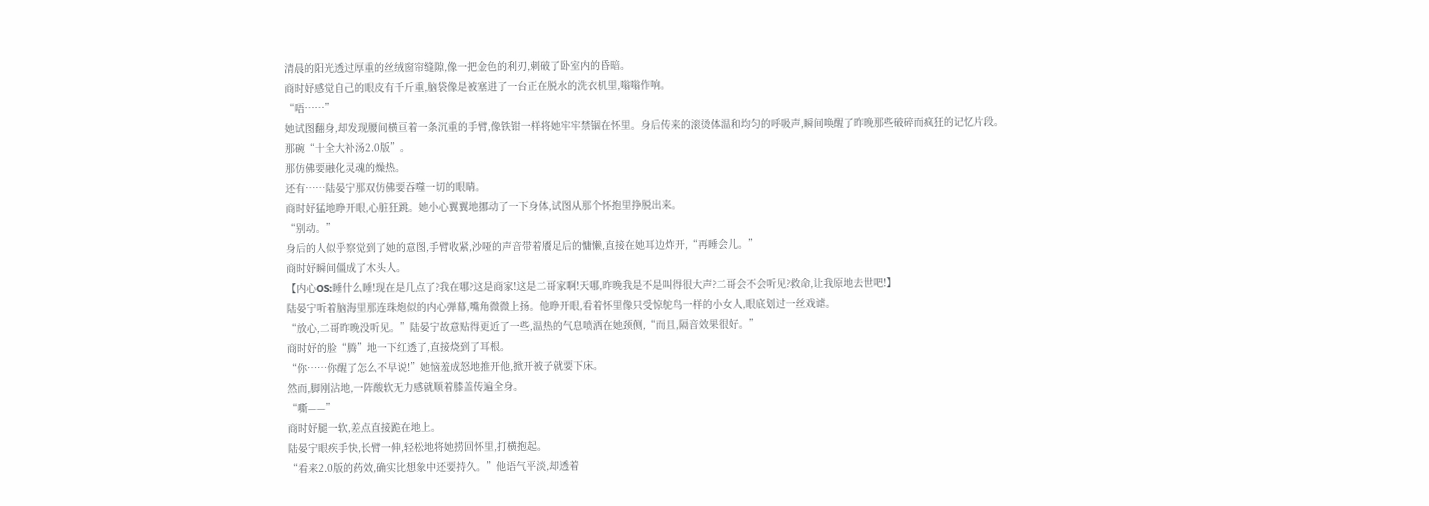清晨的阳光透过厚重的丝绒窗帘缝隙,像一把金色的利刃,刺破了卧室内的昏暗。
商时妤感觉自己的眼皮有千斤重,脑袋像是被塞进了一台正在脱水的洗衣机里,嗡嗡作响。
“唔……”
她试图翻身,却发现腰间横亘着一条沉重的手臂,像铁钳一样将她牢牢禁锢在怀里。身后传来的滚烫体温和均匀的呼吸声,瞬间唤醒了昨晚那些破碎而疯狂的记忆片段。
那碗“十全大补汤2.0版”。
那仿佛要融化灵魂的燥热。
还有……陆晏宁那双仿佛要吞噬一切的眼睛。
商时妤猛地睁开眼,心脏狂跳。她小心翼翼地挪动了一下身体,试图从那个怀抱里挣脱出来。
“别动。”
身后的人似乎察觉到了她的意图,手臂收紧,沙哑的声音带着餍足后的慵懒,直接在她耳边炸开,“再睡会儿。”
商时妤瞬间僵成了木头人。
【内心OS:睡什么睡!现在是几点了?我在哪?这是商家!这是二哥家啊!天哪,昨晚我是不是叫得很大声?二哥会不会听见?救命,让我原地去世吧!】
陆晏宁听着脑海里那连珠炮似的内心弹幕,嘴角微微上扬。他睁开眼,看着怀里像只受惊鸵鸟一样的小女人,眼底划过一丝戏谑。
“放心,二哥昨晚没听见。”陆晏宁故意贴得更近了一些,温热的气息喷洒在她颈侧,“而且,隔音效果很好。”
商时妤的脸“腾”地一下红透了,直接烧到了耳根。
“你……你醒了怎么不早说!”她恼羞成怒地推开他,掀开被子就要下床。
然而,脚刚沾地,一阵酸软无力感就顺着膝盖传遍全身。
“嘶——”
商时妤腿一软,差点直接跪在地上。
陆晏宁眼疾手快,长臂一伸,轻松地将她捞回怀里,打横抱起。
“看来2.0版的药效,确实比想象中还要持久。”他语气平淡,却透着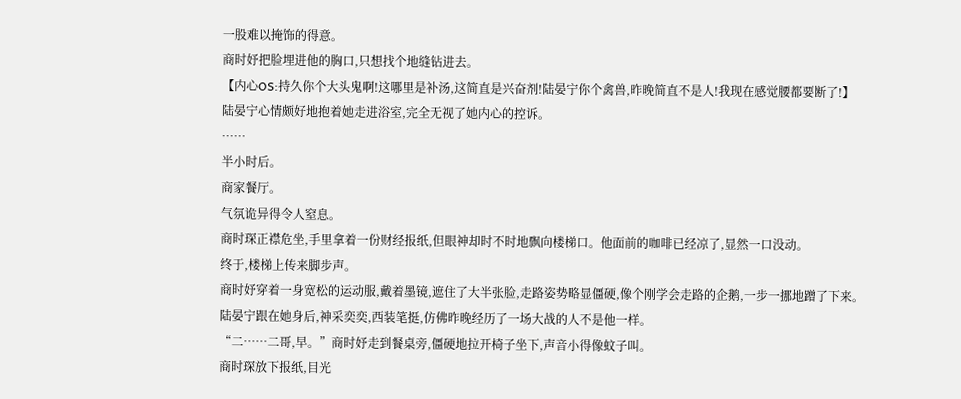一股难以掩饰的得意。
商时妤把脸埋进他的胸口,只想找个地缝钻进去。
【内心OS:持久你个大头鬼啊!这哪里是补汤,这简直是兴奋剂!陆晏宁你个禽兽,昨晚简直不是人!我现在感觉腰都要断了!】
陆晏宁心情颇好地抱着她走进浴室,完全无视了她内心的控诉。
……
半小时后。
商家餐厅。
气氛诡异得令人窒息。
商时琛正襟危坐,手里拿着一份财经报纸,但眼神却时不时地飘向楼梯口。他面前的咖啡已经凉了,显然一口没动。
终于,楼梯上传来脚步声。
商时妤穿着一身宽松的运动服,戴着墨镜,遮住了大半张脸,走路姿势略显僵硬,像个刚学会走路的企鹅,一步一挪地蹭了下来。
陆晏宁跟在她身后,神采奕奕,西装笔挺,仿佛昨晚经历了一场大战的人不是他一样。
“二……二哥,早。”商时妤走到餐桌旁,僵硬地拉开椅子坐下,声音小得像蚊子叫。
商时琛放下报纸,目光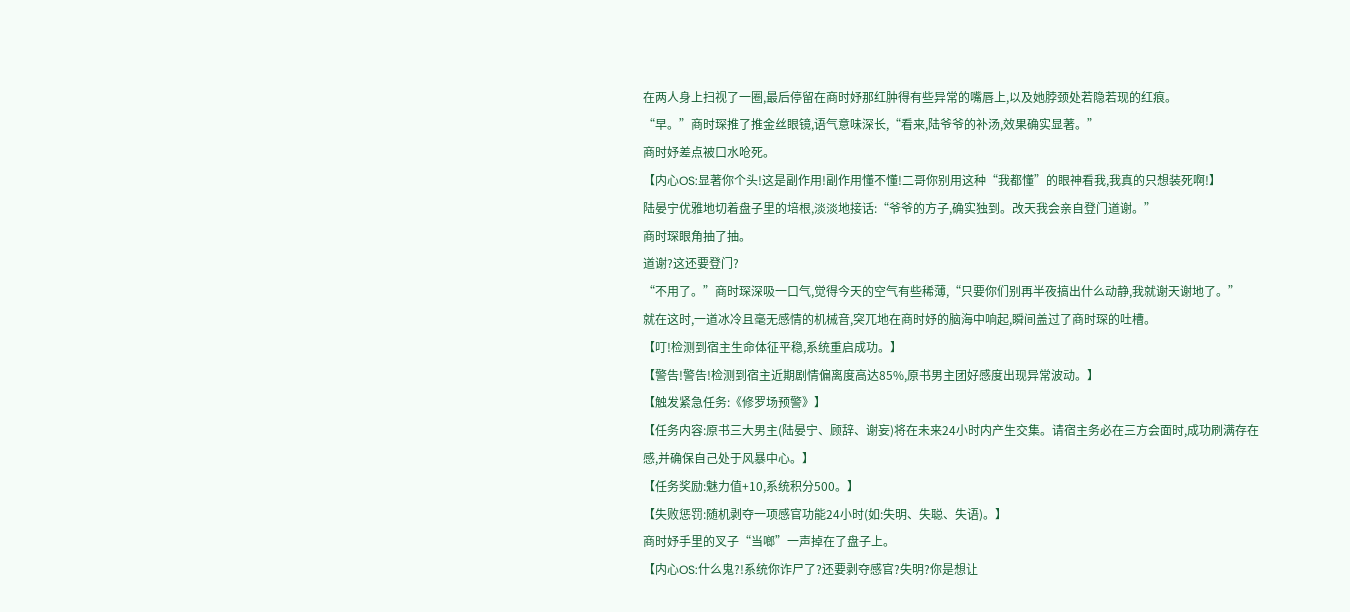在两人身上扫视了一圈,最后停留在商时妤那红肿得有些异常的嘴唇上,以及她脖颈处若隐若现的红痕。
“早。”商时琛推了推金丝眼镜,语气意味深长,“看来,陆爷爷的补汤,效果确实显著。”
商时妤差点被口水呛死。
【内心OS:显著你个头!这是副作用!副作用懂不懂!二哥你别用这种“我都懂”的眼神看我,我真的只想装死啊!】
陆晏宁优雅地切着盘子里的培根,淡淡地接话:“爷爷的方子,确实独到。改天我会亲自登门道谢。”
商时琛眼角抽了抽。
道谢?这还要登门?
“不用了。”商时琛深吸一口气,觉得今天的空气有些稀薄,“只要你们别再半夜搞出什么动静,我就谢天谢地了。”
就在这时,一道冰冷且毫无感情的机械音,突兀地在商时妤的脑海中响起,瞬间盖过了商时琛的吐槽。
【叮!检测到宿主生命体征平稳,系统重启成功。】
【警告!警告!检测到宿主近期剧情偏离度高达85%,原书男主团好感度出现异常波动。】
【触发紧急任务:《修罗场预警》】
【任务内容:原书三大男主(陆晏宁、顾辞、谢妄)将在未来24小时内产生交集。请宿主务必在三方会面时,成功刷满存在感,并确保自己处于风暴中心。】
【任务奖励:魅力值+10,系统积分500。】
【失败惩罚:随机剥夺一项感官功能24小时(如:失明、失聪、失语)。】
商时妤手里的叉子“当啷”一声掉在了盘子上。
【内心OS:什么鬼?!系统你诈尸了?还要剥夺感官?失明?你是想让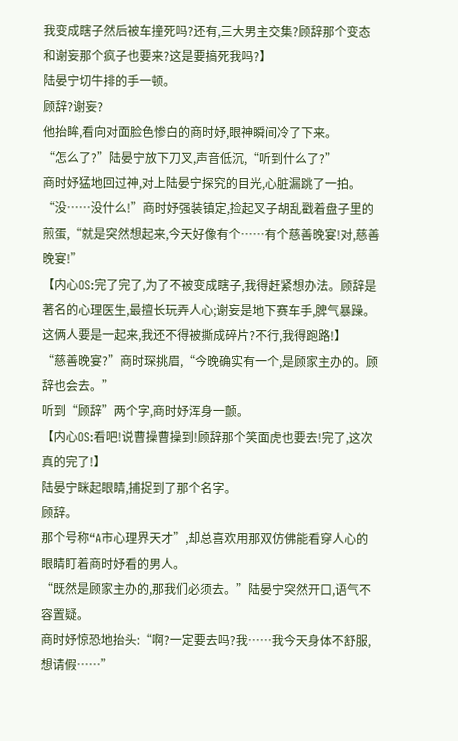我变成瞎子然后被车撞死吗?还有,三大男主交集?顾辞那个变态和谢妄那个疯子也要来?这是要搞死我吗?】
陆晏宁切牛排的手一顿。
顾辞?谢妄?
他抬眸,看向对面脸色惨白的商时妤,眼神瞬间冷了下来。
“怎么了?”陆晏宁放下刀叉,声音低沉,“听到什么了?”
商时妤猛地回过神,对上陆晏宁探究的目光,心脏漏跳了一拍。
“没……没什么!”商时妤强装镇定,捡起叉子胡乱戳着盘子里的煎蛋,“就是突然想起来,今天好像有个……有个慈善晚宴!对,慈善晚宴!”
【内心OS:完了完了,为了不被变成瞎子,我得赶紧想办法。顾辞是著名的心理医生,最擅长玩弄人心;谢妄是地下赛车手,脾气暴躁。这俩人要是一起来,我还不得被撕成碎片?不行,我得跑路!】
“慈善晚宴?”商时琛挑眉,“今晚确实有一个,是顾家主办的。顾辞也会去。”
听到“顾辞”两个字,商时妤浑身一颤。
【内心OS:看吧!说曹操曹操到!顾辞那个笑面虎也要去!完了,这次真的完了!】
陆晏宁眯起眼睛,捕捉到了那个名字。
顾辞。
那个号称“A市心理界天才”,却总喜欢用那双仿佛能看穿人心的眼睛盯着商时妤看的男人。
“既然是顾家主办的,那我们必须去。”陆晏宁突然开口,语气不容置疑。
商时妤惊恐地抬头:“啊?一定要去吗?我……我今天身体不舒服,想请假……”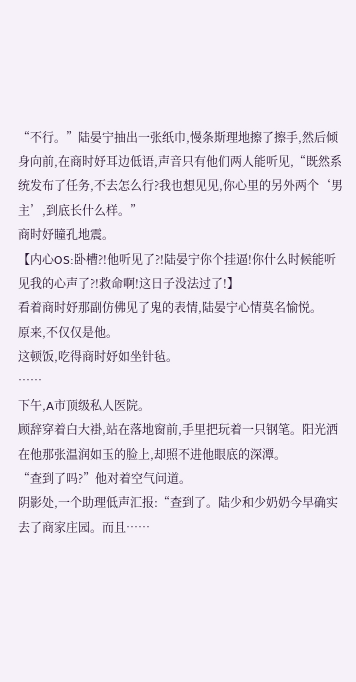“不行。”陆晏宁抽出一张纸巾,慢条斯理地擦了擦手,然后倾身向前,在商时妤耳边低语,声音只有他们两人能听见,“既然系统发布了任务,不去怎么行?我也想见见,你心里的另外两个‘男主’,到底长什么样。”
商时妤瞳孔地震。
【内心OS:卧槽?!他听见了?!陆晏宁你个挂逼!你什么时候能听见我的心声了?!救命啊!这日子没法过了!】
看着商时妤那副仿佛见了鬼的表情,陆晏宁心情莫名愉悦。
原来,不仅仅是他。
这顿饭,吃得商时妤如坐针毡。
……
下午,A市顶级私人医院。
顾辞穿着白大褂,站在落地窗前,手里把玩着一只钢笔。阳光洒在他那张温润如玉的脸上,却照不进他眼底的深潭。
“查到了吗?”他对着空气问道。
阴影处,一个助理低声汇报:“查到了。陆少和少奶奶今早确实去了商家庄园。而且……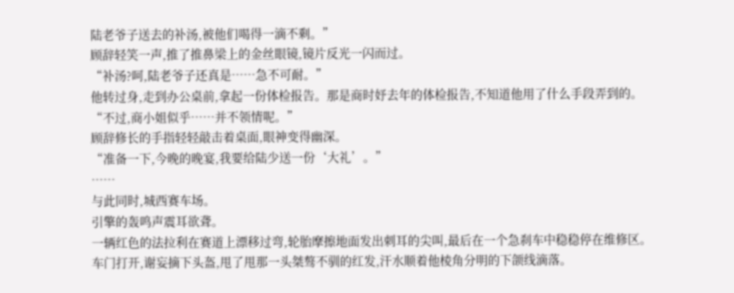陆老爷子送去的补汤,被他们喝得一滴不剩。”
顾辞轻笑一声,推了推鼻梁上的金丝眼镜,镜片反光一闪而过。
“补汤?呵,陆老爷子还真是……急不可耐。”
他转过身,走到办公桌前,拿起一份体检报告。那是商时妤去年的体检报告,不知道他用了什么手段弄到的。
“不过,商小姐似乎……并不领情呢。”
顾辞修长的手指轻轻敲击着桌面,眼神变得幽深。
“准备一下,今晚的晚宴,我要给陆少送一份‘大礼’。”
……
与此同时,城西赛车场。
引擎的轰鸣声震耳欲聋。
一辆红色的法拉利在赛道上漂移过弯,轮胎摩擦地面发出刺耳的尖叫,最后在一个急刹车中稳稳停在维修区。
车门打开,谢妄摘下头盔,甩了甩那一头桀骜不驯的红发,汗水顺着他棱角分明的下颌线滴落。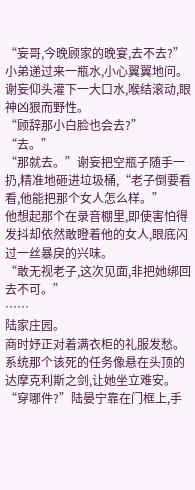“妄哥,今晚顾家的晚宴,去不去?”小弟递过来一瓶水,小心翼翼地问。
谢妄仰头灌下一大口水,喉结滚动,眼神凶狠而野性。
“顾辞那小白脸也会去?”
“去。”
“那就去。”谢妄把空瓶子随手一扔,精准地砸进垃圾桶,“老子倒要看看,他能把那个女人怎么样。”
他想起那个在录音棚里,即使害怕得发抖却依然敢瞪着他的女人,眼底闪过一丝暴戾的兴味。
“敢无视老子,这次见面,非把她绑回去不可。”
……
陆家庄园。
商时妤正对着满衣柜的礼服发愁。
系统那个该死的任务像悬在头顶的达摩克利斯之剑,让她坐立难安。
“穿哪件?”陆晏宁靠在门框上,手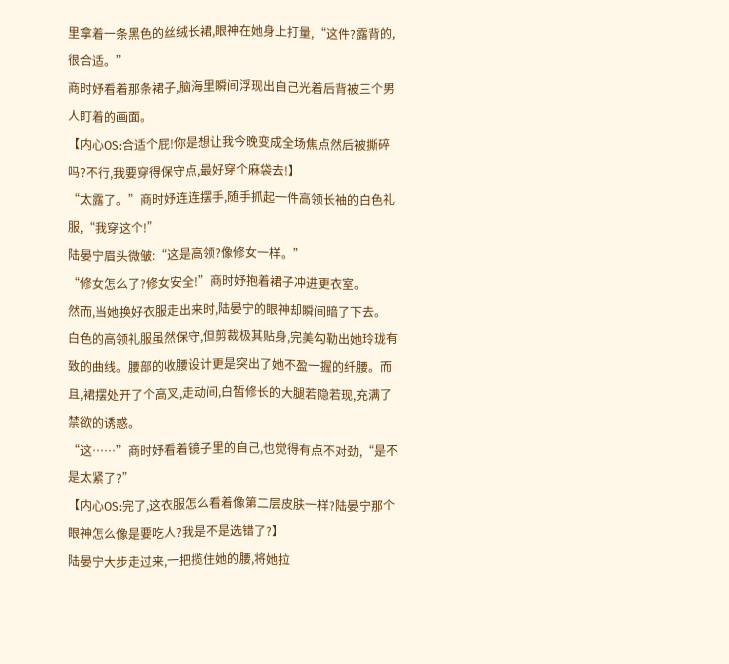里拿着一条黑色的丝绒长裙,眼神在她身上打量,“这件?露背的,很合适。”
商时妤看着那条裙子,脑海里瞬间浮现出自己光着后背被三个男人盯着的画面。
【内心OS:合适个屁!你是想让我今晚变成全场焦点然后被撕碎吗?不行,我要穿得保守点,最好穿个麻袋去!】
“太露了。”商时妤连连摆手,随手抓起一件高领长袖的白色礼服,“我穿这个!”
陆晏宁眉头微皱:“这是高领?像修女一样。”
“修女怎么了?修女安全!”商时妤抱着裙子冲进更衣室。
然而,当她换好衣服走出来时,陆晏宁的眼神却瞬间暗了下去。
白色的高领礼服虽然保守,但剪裁极其贴身,完美勾勒出她玲珑有致的曲线。腰部的收腰设计更是突出了她不盈一握的纤腰。而且,裙摆处开了个高叉,走动间,白皙修长的大腿若隐若现,充满了禁欲的诱惑。
“这……”商时妤看着镜子里的自己,也觉得有点不对劲,“是不是太紧了?”
【内心OS:完了,这衣服怎么看着像第二层皮肤一样?陆晏宁那个眼神怎么像是要吃人?我是不是选错了?】
陆晏宁大步走过来,一把揽住她的腰,将她拉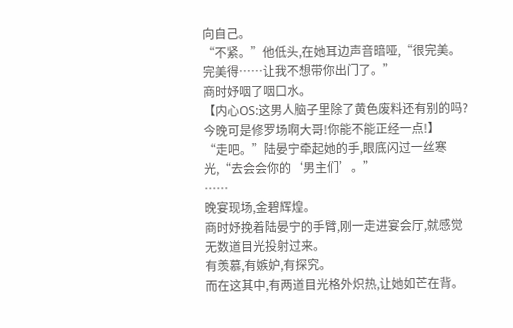向自己。
“不紧。”他低头,在她耳边声音暗哑,“很完美。完美得……让我不想带你出门了。”
商时妤咽了咽口水。
【内心OS:这男人脑子里除了黄色废料还有别的吗?今晚可是修罗场啊大哥!你能不能正经一点!】
“走吧。”陆晏宁牵起她的手,眼底闪过一丝寒光,“去会会你的‘男主们’。”
……
晚宴现场,金碧辉煌。
商时妤挽着陆晏宁的手臂,刚一走进宴会厅,就感觉无数道目光投射过来。
有羡慕,有嫉妒,有探究。
而在这其中,有两道目光格外炽热,让她如芒在背。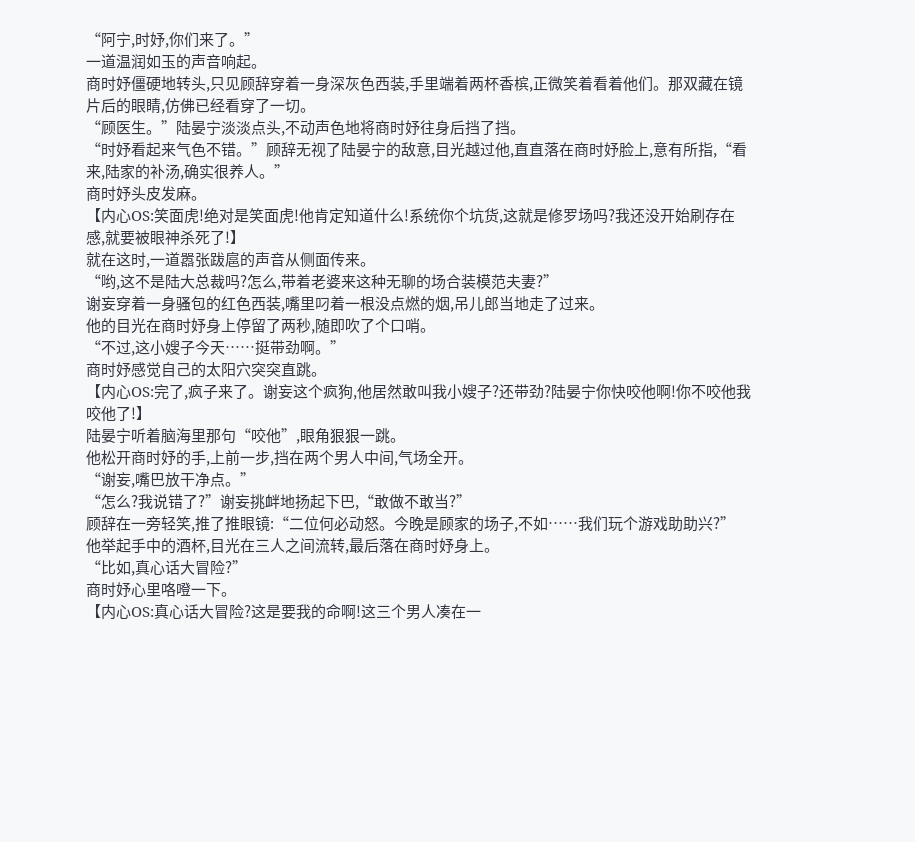“阿宁,时妤,你们来了。”
一道温润如玉的声音响起。
商时妤僵硬地转头,只见顾辞穿着一身深灰色西装,手里端着两杯香槟,正微笑着看着他们。那双藏在镜片后的眼睛,仿佛已经看穿了一切。
“顾医生。”陆晏宁淡淡点头,不动声色地将商时妤往身后挡了挡。
“时妤看起来气色不错。”顾辞无视了陆晏宁的敌意,目光越过他,直直落在商时妤脸上,意有所指,“看来,陆家的补汤,确实很养人。”
商时妤头皮发麻。
【内心OS:笑面虎!绝对是笑面虎!他肯定知道什么!系统你个坑货,这就是修罗场吗?我还没开始刷存在感,就要被眼神杀死了!】
就在这时,一道嚣张跋扈的声音从侧面传来。
“哟,这不是陆大总裁吗?怎么,带着老婆来这种无聊的场合装模范夫妻?”
谢妄穿着一身骚包的红色西装,嘴里叼着一根没点燃的烟,吊儿郎当地走了过来。
他的目光在商时妤身上停留了两秒,随即吹了个口哨。
“不过,这小嫂子今天……挺带劲啊。”
商时妤感觉自己的太阳穴突突直跳。
【内心OS:完了,疯子来了。谢妄这个疯狗,他居然敢叫我小嫂子?还带劲?陆晏宁你快咬他啊!你不咬他我咬他了!】
陆晏宁听着脑海里那句“咬他”,眼角狠狠一跳。
他松开商时妤的手,上前一步,挡在两个男人中间,气场全开。
“谢妄,嘴巴放干净点。”
“怎么?我说错了?”谢妄挑衅地扬起下巴,“敢做不敢当?”
顾辞在一旁轻笑,推了推眼镜:“二位何必动怒。今晚是顾家的场子,不如……我们玩个游戏助助兴?”
他举起手中的酒杯,目光在三人之间流转,最后落在商时妤身上。
“比如,真心话大冒险?”
商时妤心里咯噔一下。
【内心OS:真心话大冒险?这是要我的命啊!这三个男人凑在一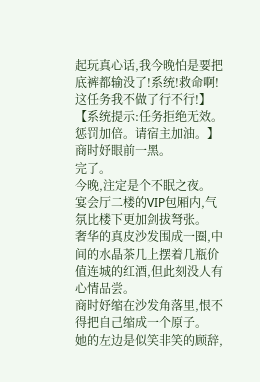起玩真心话,我今晚怕是要把底裤都输没了!系统!救命啊!这任务我不做了行不行!】
【系统提示:任务拒绝无效。惩罚加倍。请宿主加油。】
商时妤眼前一黑。
完了。
今晚,注定是个不眠之夜。
宴会厅二楼的VIP包厢内,气氛比楼下更加剑拔弩张。
奢华的真皮沙发围成一圈,中间的水晶茶几上摆着几瓶价值连城的红酒,但此刻没人有心情品尝。
商时妤缩在沙发角落里,恨不得把自己缩成一个原子。
她的左边是似笑非笑的顾辞,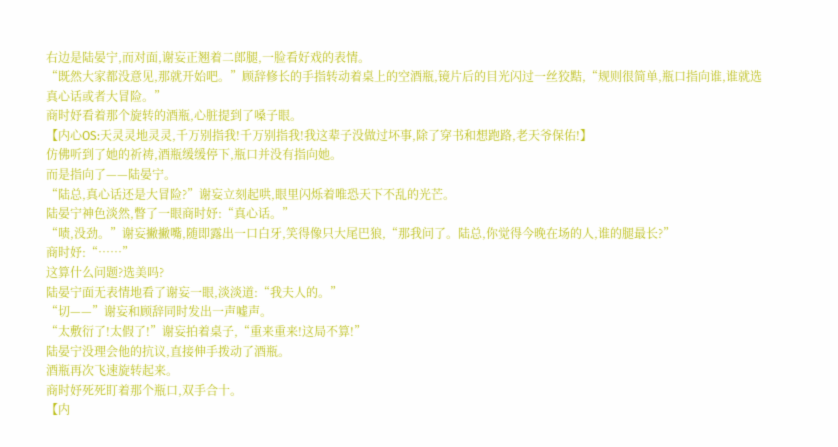右边是陆晏宁,而对面,谢妄正翘着二郎腿,一脸看好戏的表情。
“既然大家都没意见,那就开始吧。”顾辞修长的手指转动着桌上的空酒瓶,镜片后的目光闪过一丝狡黠,“规则很简单,瓶口指向谁,谁就选真心话或者大冒险。”
商时妤看着那个旋转的酒瓶,心脏提到了嗓子眼。
【内心OS:天灵灵地灵灵,千万别指我!千万别指我!我这辈子没做过坏事,除了穿书和想跑路,老天爷保佑!】
仿佛听到了她的祈祷,酒瓶缓缓停下,瓶口并没有指向她。
而是指向了——陆晏宁。
“陆总,真心话还是大冒险?”谢妄立刻起哄,眼里闪烁着唯恐天下不乱的光芒。
陆晏宁神色淡然,瞥了一眼商时妤:“真心话。”
“啧,没劲。”谢妄撇撇嘴,随即露出一口白牙,笑得像只大尾巴狼,“那我问了。陆总,你觉得今晚在场的人,谁的腿最长?”
商时妤:“……”
这算什么问题?选美吗?
陆晏宁面无表情地看了谢妄一眼,淡淡道:“我夫人的。”
“切——”谢妄和顾辞同时发出一声嘘声。
“太敷衍了!太假了!”谢妄拍着桌子,“重来重来!这局不算!”
陆晏宁没理会他的抗议,直接伸手拨动了酒瓶。
酒瓶再次飞速旋转起来。
商时妤死死盯着那个瓶口,双手合十。
【内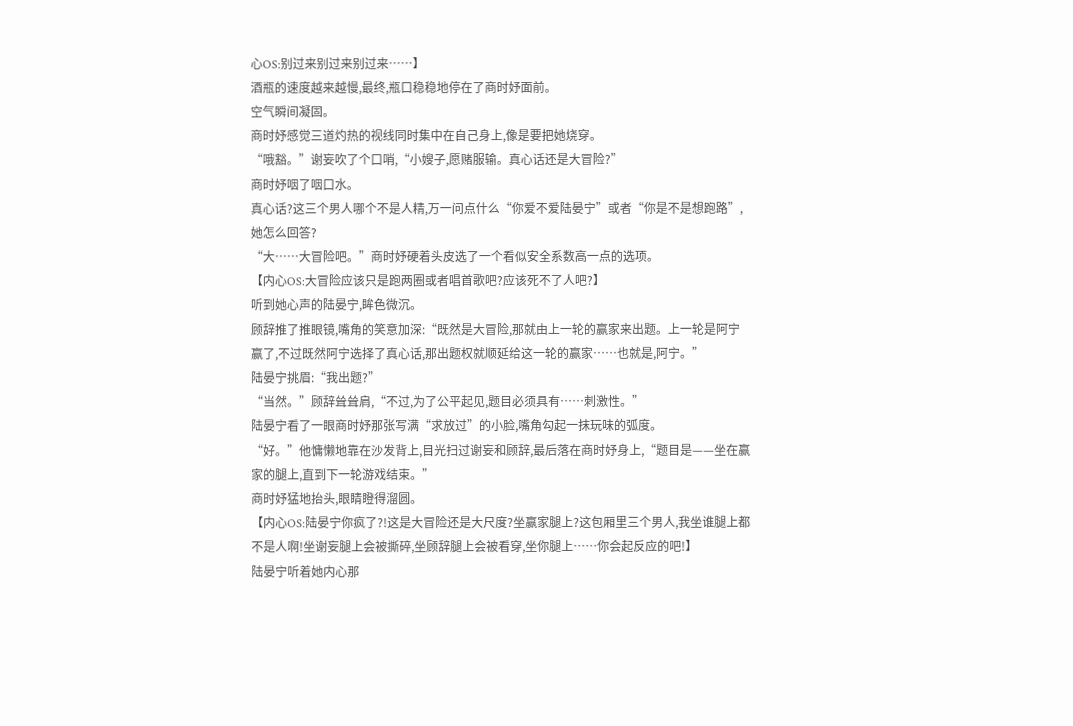心OS:别过来别过来别过来……】
酒瓶的速度越来越慢,最终,瓶口稳稳地停在了商时妤面前。
空气瞬间凝固。
商时妤感觉三道灼热的视线同时集中在自己身上,像是要把她烧穿。
“哦豁。”谢妄吹了个口哨,“小嫂子,愿赌服输。真心话还是大冒险?”
商时妤咽了咽口水。
真心话?这三个男人哪个不是人精,万一问点什么“你爱不爱陆晏宁”或者“你是不是想跑路”,她怎么回答?
“大……大冒险吧。”商时妤硬着头皮选了一个看似安全系数高一点的选项。
【内心OS:大冒险应该只是跑两圈或者唱首歌吧?应该死不了人吧?】
听到她心声的陆晏宁,眸色微沉。
顾辞推了推眼镜,嘴角的笑意加深:“既然是大冒险,那就由上一轮的赢家来出题。上一轮是阿宁赢了,不过既然阿宁选择了真心话,那出题权就顺延给这一轮的赢家……也就是,阿宁。”
陆晏宁挑眉:“我出题?”
“当然。”顾辞耸耸肩,“不过,为了公平起见,题目必须具有……刺激性。”
陆晏宁看了一眼商时妤那张写满“求放过”的小脸,嘴角勾起一抹玩味的弧度。
“好。”他慵懒地靠在沙发背上,目光扫过谢妄和顾辞,最后落在商时妤身上,“题目是——坐在赢家的腿上,直到下一轮游戏结束。”
商时妤猛地抬头,眼睛瞪得溜圆。
【内心OS:陆晏宁你疯了?!这是大冒险还是大尺度?坐赢家腿上?这包厢里三个男人,我坐谁腿上都不是人啊!坐谢妄腿上会被撕碎,坐顾辞腿上会被看穿,坐你腿上……你会起反应的吧!】
陆晏宁听着她内心那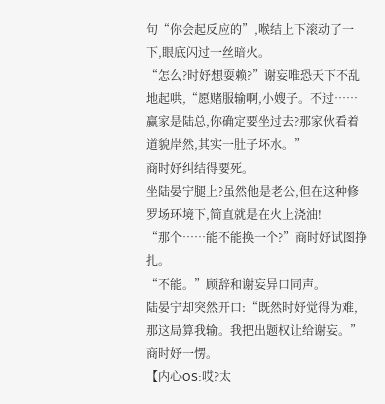句“你会起反应的”,喉结上下滚动了一下,眼底闪过一丝暗火。
“怎么?时妤想耍赖?”谢妄唯恐天下不乱地起哄,“愿赌服输啊,小嫂子。不过……赢家是陆总,你确定要坐过去?那家伙看着道貌岸然,其实一肚子坏水。”
商时妤纠结得要死。
坐陆晏宁腿上?虽然他是老公,但在这种修罗场环境下,简直就是在火上浇油!
“那个……能不能换一个?”商时妤试图挣扎。
“不能。”顾辞和谢妄异口同声。
陆晏宁却突然开口:“既然时妤觉得为难,那这局算我输。我把出题权让给谢妄。”
商时妤一愣。
【内心OS:哎?太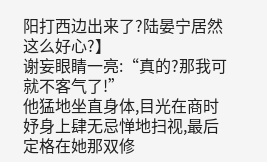阳打西边出来了?陆晏宁居然这么好心?】
谢妄眼睛一亮:“真的?那我可就不客气了!”
他猛地坐直身体,目光在商时妤身上肆无忌惮地扫视,最后定格在她那双修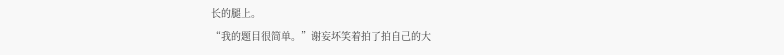长的腿上。
“我的题目很简单。”谢妄坏笑着拍了拍自己的大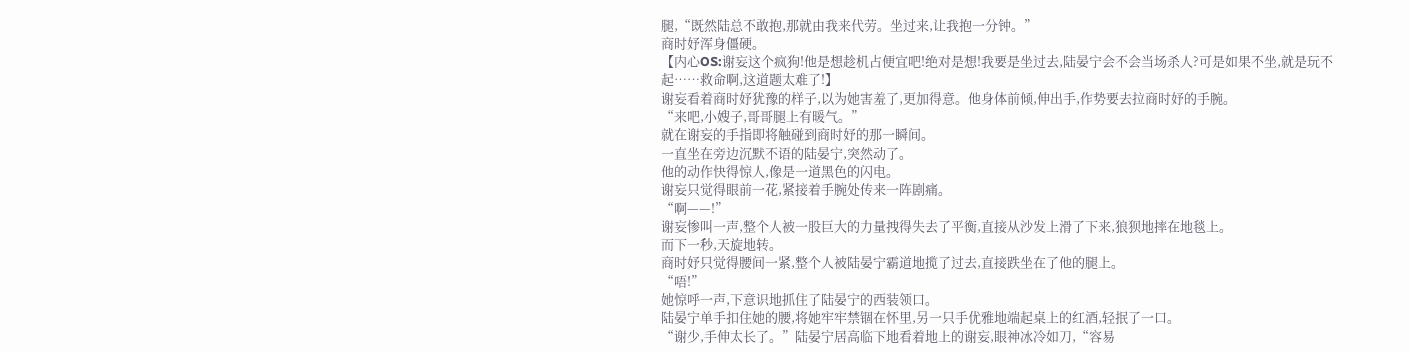腿,“既然陆总不敢抱,那就由我来代劳。坐过来,让我抱一分钟。”
商时妤浑身僵硬。
【内心OS:谢妄这个疯狗!他是想趁机占便宜吧!绝对是想!我要是坐过去,陆晏宁会不会当场杀人?可是如果不坐,就是玩不起……救命啊,这道题太难了!】
谢妄看着商时妤犹豫的样子,以为她害羞了,更加得意。他身体前倾,伸出手,作势要去拉商时妤的手腕。
“来吧,小嫂子,哥哥腿上有暖气。”
就在谢妄的手指即将触碰到商时妤的那一瞬间。
一直坐在旁边沉默不语的陆晏宁,突然动了。
他的动作快得惊人,像是一道黑色的闪电。
谢妄只觉得眼前一花,紧接着手腕处传来一阵剧痛。
“啊——!”
谢妄惨叫一声,整个人被一股巨大的力量拽得失去了平衡,直接从沙发上滑了下来,狼狈地摔在地毯上。
而下一秒,天旋地转。
商时妤只觉得腰间一紧,整个人被陆晏宁霸道地揽了过去,直接跌坐在了他的腿上。
“唔!”
她惊呼一声,下意识地抓住了陆晏宁的西装领口。
陆晏宁单手扣住她的腰,将她牢牢禁锢在怀里,另一只手优雅地端起桌上的红酒,轻抿了一口。
“谢少,手伸太长了。”陆晏宁居高临下地看着地上的谢妄,眼神冰冷如刀,“容易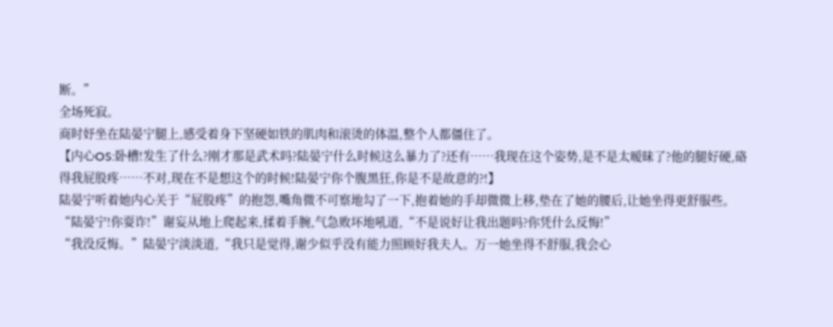断。”
全场死寂。
商时妤坐在陆晏宁腿上,感受着身下坚硬如铁的肌肉和滚烫的体温,整个人都僵住了。
【内心OS:卧槽!发生了什么?刚才那是武术吗?陆晏宁什么时候这么暴力了?还有……我现在这个姿势,是不是太暧昧了?他的腿好硬,硌得我屁股疼……不对,现在不是想这个的时候!陆晏宁你个腹黑狂,你是不是故意的?!】
陆晏宁听着她内心关于“屁股疼”的抱怨,嘴角微不可察地勾了一下,抱着她的手却微微上移,垫在了她的腰后,让她坐得更舒服些。
“陆晏宁!你耍诈!”谢妄从地上爬起来,揉着手腕,气急败坏地吼道,“不是说好让我出题吗?你凭什么反悔!”
“我没反悔。”陆晏宁淡淡道,“我只是觉得,谢少似乎没有能力照顾好我夫人。万一她坐得不舒服,我会心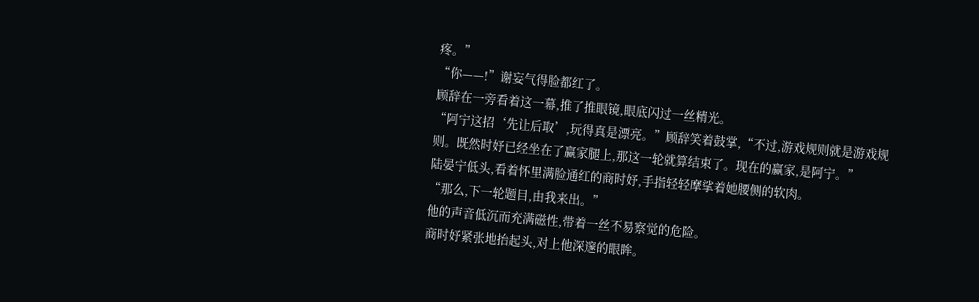疼。”
“你——!”谢妄气得脸都红了。
顾辞在一旁看着这一幕,推了推眼镜,眼底闪过一丝精光。
“阿宁这招‘先让后取’,玩得真是漂亮。”顾辞笑着鼓掌,“不过,游戏规则就是游戏规则。既然时妤已经坐在了赢家腿上,那这一轮就算结束了。现在的赢家,是阿宁。”
陆晏宁低头,看着怀里满脸通红的商时妤,手指轻轻摩挲着她腰侧的软肉。
“那么,下一轮题目,由我来出。”
他的声音低沉而充满磁性,带着一丝不易察觉的危险。
商时妤紧张地抬起头,对上他深邃的眼眸。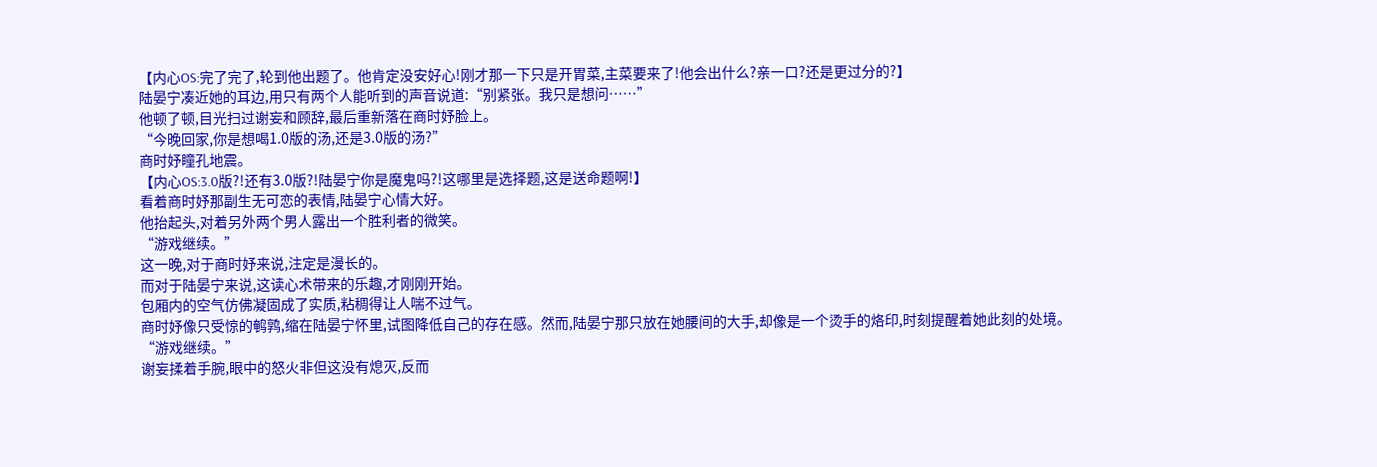【内心OS:完了完了,轮到他出题了。他肯定没安好心!刚才那一下只是开胃菜,主菜要来了!他会出什么?亲一口?还是更过分的?】
陆晏宁凑近她的耳边,用只有两个人能听到的声音说道:“别紧张。我只是想问……”
他顿了顿,目光扫过谢妄和顾辞,最后重新落在商时妤脸上。
“今晚回家,你是想喝1.0版的汤,还是3.0版的汤?”
商时妤瞳孔地震。
【内心OS:3.0版?!还有3.0版?!陆晏宁你是魔鬼吗?!这哪里是选择题,这是送命题啊!】
看着商时妤那副生无可恋的表情,陆晏宁心情大好。
他抬起头,对着另外两个男人露出一个胜利者的微笑。
“游戏继续。”
这一晚,对于商时妤来说,注定是漫长的。
而对于陆晏宁来说,这读心术带来的乐趣,才刚刚开始。
包厢内的空气仿佛凝固成了实质,粘稠得让人喘不过气。
商时妤像只受惊的鹌鹑,缩在陆晏宁怀里,试图降低自己的存在感。然而,陆晏宁那只放在她腰间的大手,却像是一个烫手的烙印,时刻提醒着她此刻的处境。
“游戏继续。”
谢妄揉着手腕,眼中的怒火非但这没有熄灭,反而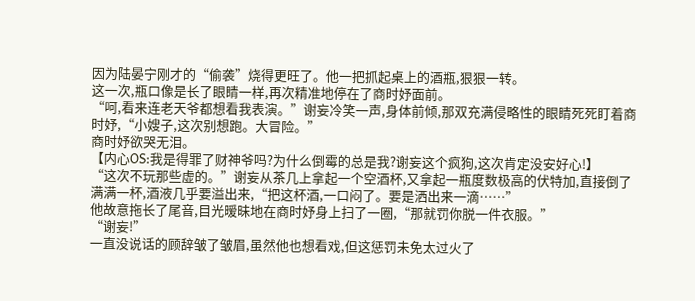因为陆晏宁刚才的“偷袭”烧得更旺了。他一把抓起桌上的酒瓶,狠狠一转。
这一次,瓶口像是长了眼睛一样,再次精准地停在了商时妤面前。
“呵,看来连老天爷都想看我表演。”谢妄冷笑一声,身体前倾,那双充满侵略性的眼睛死死盯着商时妤,“小嫂子,这次别想跑。大冒险。”
商时妤欲哭无泪。
【内心OS:我是得罪了财神爷吗?为什么倒霉的总是我?谢妄这个疯狗,这次肯定没安好心!】
“这次不玩那些虚的。”谢妄从茶几上拿起一个空酒杯,又拿起一瓶度数极高的伏特加,直接倒了满满一杯,酒液几乎要溢出来,“把这杯酒,一口闷了。要是洒出来一滴……”
他故意拖长了尾音,目光暧昧地在商时妤身上扫了一圈,“那就罚你脱一件衣服。”
“谢妄!”
一直没说话的顾辞皱了皱眉,虽然他也想看戏,但这惩罚未免太过火了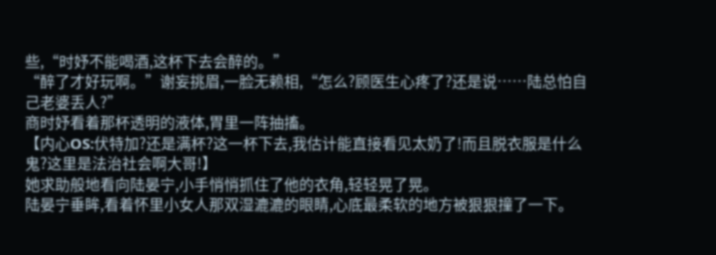些,“时妤不能喝酒,这杯下去会醉的。”
“醉了才好玩啊。”谢妄挑眉,一脸无赖相,“怎么?顾医生心疼了?还是说……陆总怕自己老婆丢人?”
商时妤看着那杯透明的液体,胃里一阵抽搐。
【内心OS:伏特加?还是满杯?这一杯下去,我估计能直接看见太奶了!而且脱衣服是什么鬼?这里是法治社会啊大哥!】
她求助般地看向陆晏宁,小手悄悄抓住了他的衣角,轻轻晃了晃。
陆晏宁垂眸,看着怀里小女人那双湿漉漉的眼睛,心底最柔软的地方被狠狠撞了一下。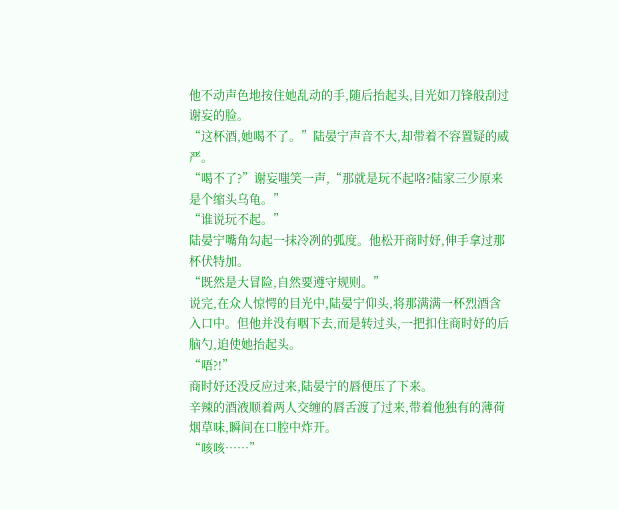他不动声色地按住她乱动的手,随后抬起头,目光如刀锋般刮过谢妄的脸。
“这杯酒,她喝不了。”陆晏宁声音不大,却带着不容置疑的威严。
“喝不了?”谢妄嗤笑一声,“那就是玩不起咯?陆家三少原来是个缩头乌龟。”
“谁说玩不起。”
陆晏宁嘴角勾起一抹冷冽的弧度。他松开商时妤,伸手拿过那杯伏特加。
“既然是大冒险,自然要遵守规则。”
说完,在众人惊愕的目光中,陆晏宁仰头,将那满满一杯烈酒含入口中。但他并没有咽下去,而是转过头,一把扣住商时妤的后脑勺,迫使她抬起头。
“唔?!”
商时妤还没反应过来,陆晏宁的唇便压了下来。
辛辣的酒液顺着两人交缠的唇舌渡了过来,带着他独有的薄荷烟草味,瞬间在口腔中炸开。
“咳咳……”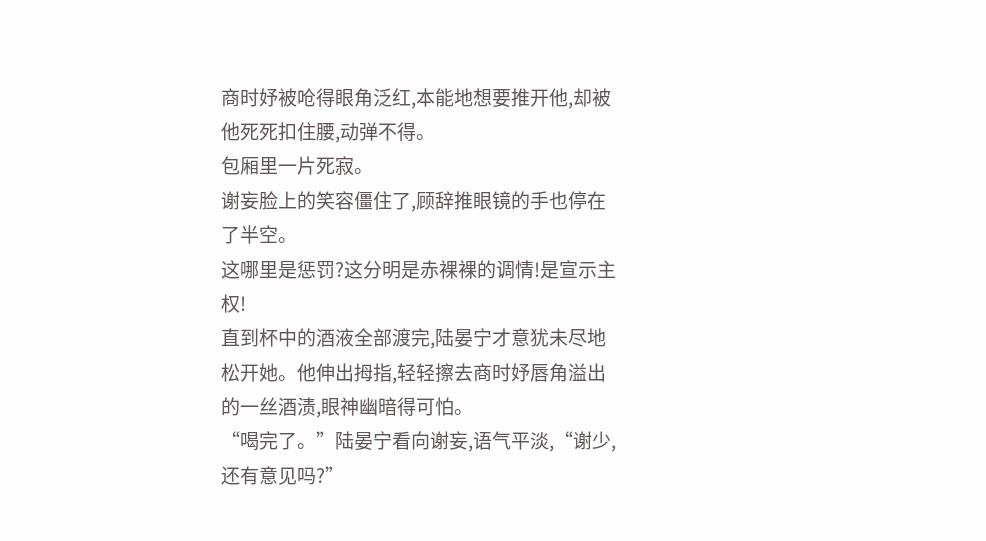商时妤被呛得眼角泛红,本能地想要推开他,却被他死死扣住腰,动弹不得。
包厢里一片死寂。
谢妄脸上的笑容僵住了,顾辞推眼镜的手也停在了半空。
这哪里是惩罚?这分明是赤裸裸的调情!是宣示主权!
直到杯中的酒液全部渡完,陆晏宁才意犹未尽地松开她。他伸出拇指,轻轻擦去商时妤唇角溢出的一丝酒渍,眼神幽暗得可怕。
“喝完了。”陆晏宁看向谢妄,语气平淡,“谢少,还有意见吗?”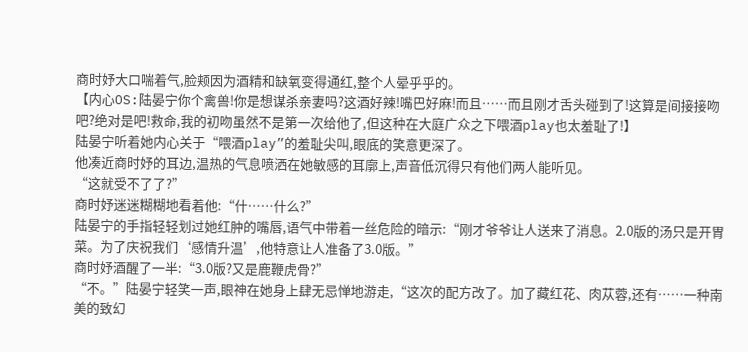商时妤大口喘着气,脸颊因为酒精和缺氧变得通红,整个人晕乎乎的。
【内心OS:陆晏宁你个禽兽!你是想谋杀亲妻吗?这酒好辣!嘴巴好麻!而且……而且刚才舌头碰到了!这算是间接接吻吧?绝对是吧!救命,我的初吻虽然不是第一次给他了,但这种在大庭广众之下喂酒play也太羞耻了!】
陆晏宁听着她内心关于“喂酒play”的羞耻尖叫,眼底的笑意更深了。
他凑近商时妤的耳边,温热的气息喷洒在她敏感的耳廓上,声音低沉得只有他们两人能听见。
“这就受不了了?”
商时妤迷迷糊糊地看着他:“什……什么?”
陆晏宁的手指轻轻划过她红肿的嘴唇,语气中带着一丝危险的暗示:“刚才爷爷让人送来了消息。2.0版的汤只是开胃菜。为了庆祝我们‘感情升温’,他特意让人准备了3.0版。”
商时妤酒醒了一半:“3.0版?又是鹿鞭虎骨?”
“不。”陆晏宁轻笑一声,眼神在她身上肆无忌惮地游走,“这次的配方改了。加了藏红花、肉苁蓉,还有……一种南美的致幻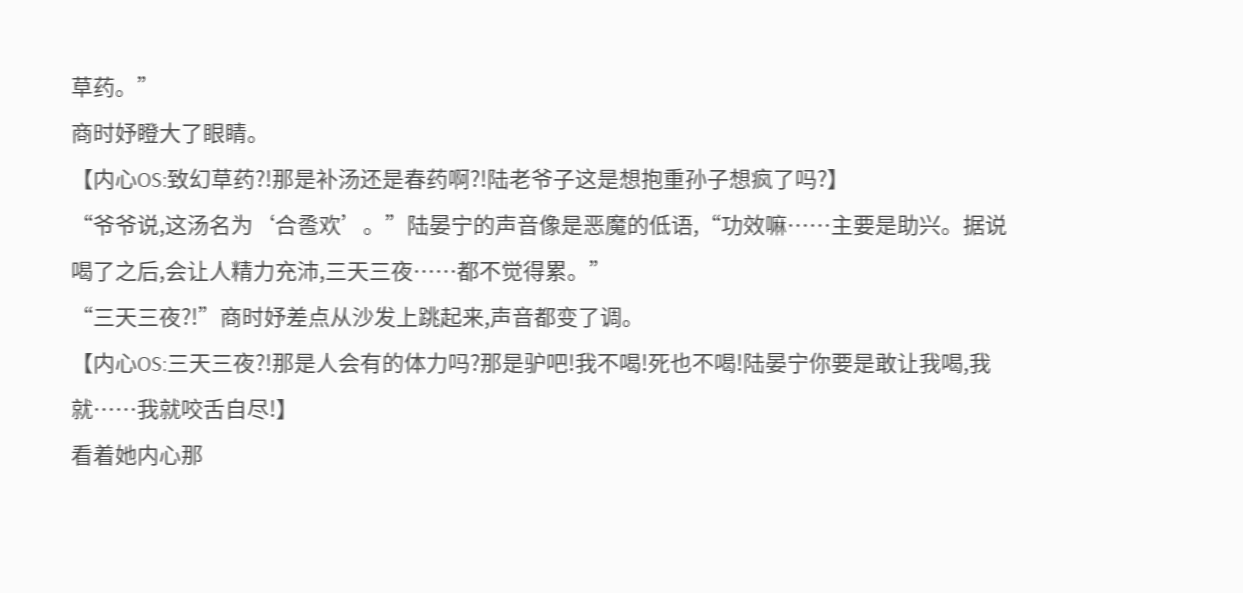草药。”
商时妤瞪大了眼睛。
【内心OS:致幻草药?!那是补汤还是春药啊?!陆老爷子这是想抱重孙子想疯了吗?】
“爷爷说,这汤名为‘合卺欢’。”陆晏宁的声音像是恶魔的低语,“功效嘛……主要是助兴。据说喝了之后,会让人精力充沛,三天三夜……都不觉得累。”
“三天三夜?!”商时妤差点从沙发上跳起来,声音都变了调。
【内心OS:三天三夜?!那是人会有的体力吗?那是驴吧!我不喝!死也不喝!陆晏宁你要是敢让我喝,我就……我就咬舌自尽!】
看着她内心那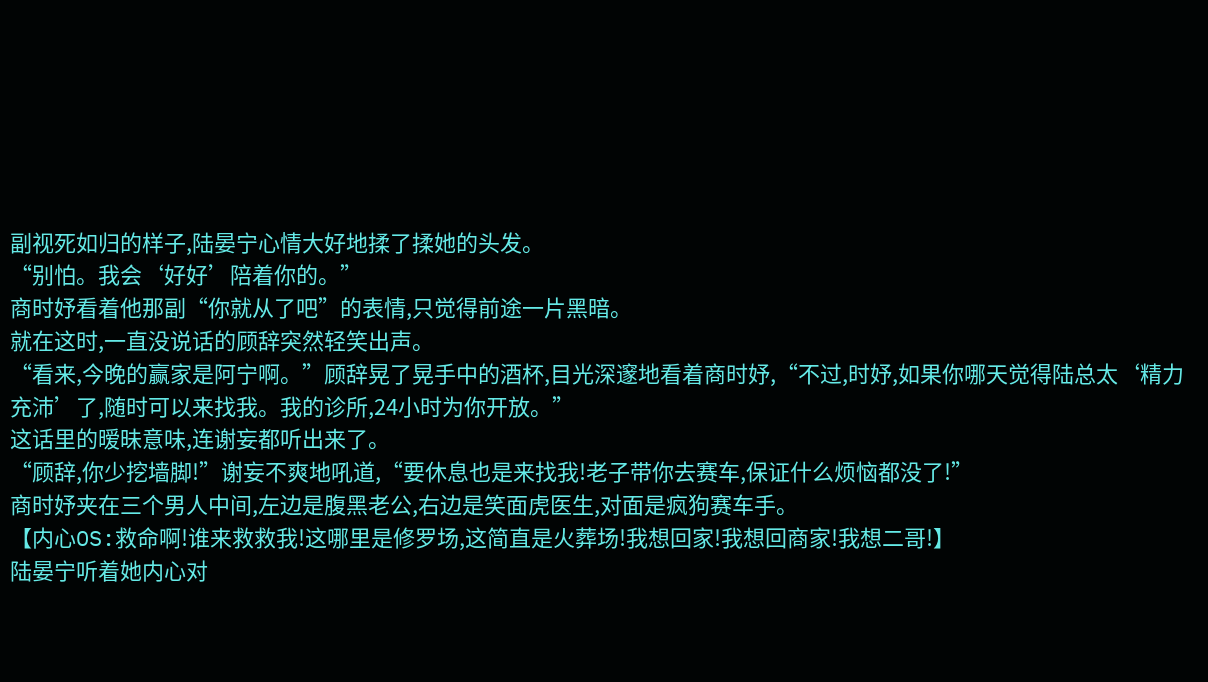副视死如归的样子,陆晏宁心情大好地揉了揉她的头发。
“别怕。我会‘好好’陪着你的。”
商时妤看着他那副“你就从了吧”的表情,只觉得前途一片黑暗。
就在这时,一直没说话的顾辞突然轻笑出声。
“看来,今晚的赢家是阿宁啊。”顾辞晃了晃手中的酒杯,目光深邃地看着商时妤,“不过,时妤,如果你哪天觉得陆总太‘精力充沛’了,随时可以来找我。我的诊所,24小时为你开放。”
这话里的暧昧意味,连谢妄都听出来了。
“顾辞,你少挖墙脚!”谢妄不爽地吼道,“要休息也是来找我!老子带你去赛车,保证什么烦恼都没了!”
商时妤夹在三个男人中间,左边是腹黑老公,右边是笑面虎医生,对面是疯狗赛车手。
【内心OS:救命啊!谁来救救我!这哪里是修罗场,这简直是火葬场!我想回家!我想回商家!我想二哥!】
陆晏宁听着她内心对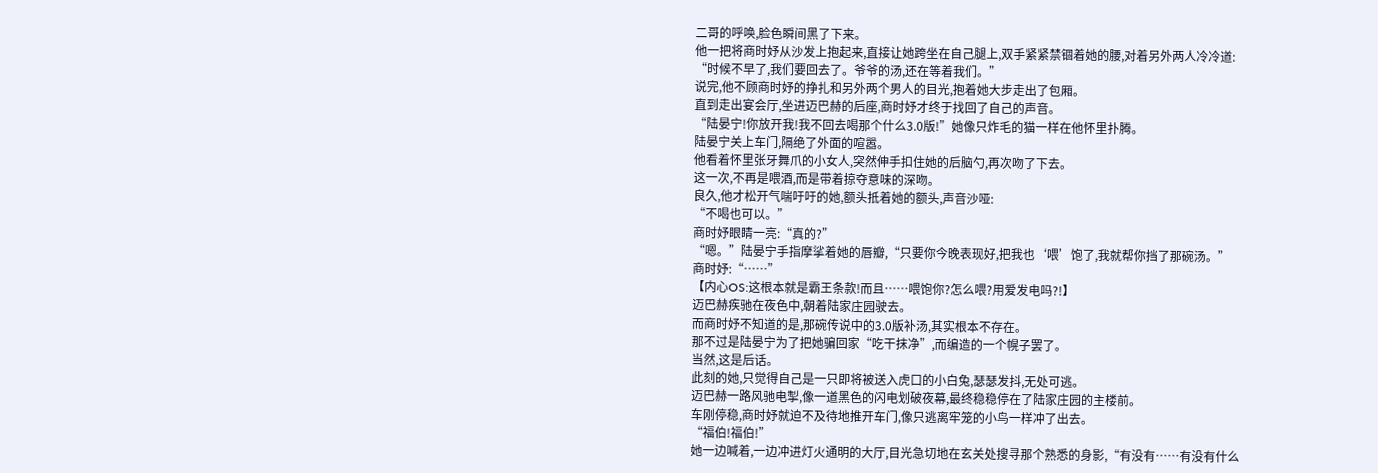二哥的呼唤,脸色瞬间黑了下来。
他一把将商时妤从沙发上抱起来,直接让她跨坐在自己腿上,双手紧紧禁锢着她的腰,对着另外两人冷冷道:
“时候不早了,我们要回去了。爷爷的汤,还在等着我们。”
说完,他不顾商时妤的挣扎和另外两个男人的目光,抱着她大步走出了包厢。
直到走出宴会厅,坐进迈巴赫的后座,商时妤才终于找回了自己的声音。
“陆晏宁!你放开我!我不回去喝那个什么3.0版!”她像只炸毛的猫一样在他怀里扑腾。
陆晏宁关上车门,隔绝了外面的喧嚣。
他看着怀里张牙舞爪的小女人,突然伸手扣住她的后脑勺,再次吻了下去。
这一次,不再是喂酒,而是带着掠夺意味的深吻。
良久,他才松开气喘吁吁的她,额头抵着她的额头,声音沙哑:
“不喝也可以。”
商时妤眼睛一亮:“真的?”
“嗯。”陆晏宁手指摩挲着她的唇瓣,“只要你今晚表现好,把我也‘喂’饱了,我就帮你挡了那碗汤。”
商时妤:“……”
【内心OS:这根本就是霸王条款!而且……喂饱你?怎么喂?用爱发电吗?!】
迈巴赫疾驰在夜色中,朝着陆家庄园驶去。
而商时妤不知道的是,那碗传说中的3.0版补汤,其实根本不存在。
那不过是陆晏宁为了把她骗回家“吃干抹净”,而编造的一个幌子罢了。
当然,这是后话。
此刻的她,只觉得自己是一只即将被送入虎口的小白兔,瑟瑟发抖,无处可逃。
迈巴赫一路风驰电掣,像一道黑色的闪电划破夜幕,最终稳稳停在了陆家庄园的主楼前。
车刚停稳,商时妤就迫不及待地推开车门,像只逃离牢笼的小鸟一样冲了出去。
“福伯!福伯!”
她一边喊着,一边冲进灯火通明的大厅,目光急切地在玄关处搜寻那个熟悉的身影,“有没有……有没有什么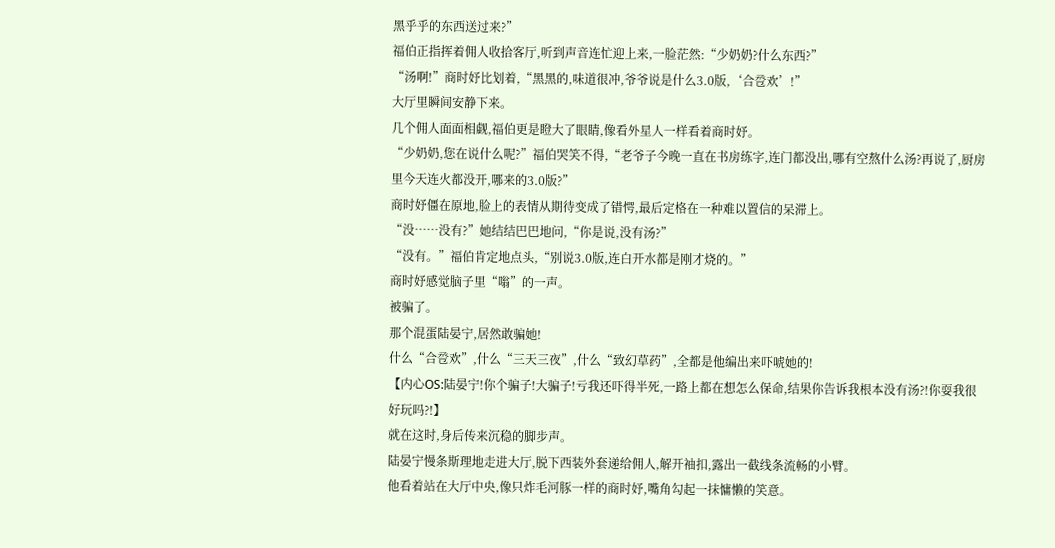黑乎乎的东西送过来?”
福伯正指挥着佣人收拾客厅,听到声音连忙迎上来,一脸茫然:“少奶奶?什么东西?”
“汤啊!”商时妤比划着,“黑黑的,味道很冲,爷爷说是什么3.0版,‘合卺欢’!”
大厅里瞬间安静下来。
几个佣人面面相觑,福伯更是瞪大了眼睛,像看外星人一样看着商时妤。
“少奶奶,您在说什么呢?”福伯哭笑不得,“老爷子今晚一直在书房练字,连门都没出,哪有空熬什么汤?再说了,厨房里今天连火都没开,哪来的3.0版?”
商时妤僵在原地,脸上的表情从期待变成了错愕,最后定格在一种难以置信的呆滞上。
“没……没有?”她结结巴巴地问,“你是说,没有汤?”
“没有。”福伯肯定地点头,“别说3.0版,连白开水都是刚才烧的。”
商时妤感觉脑子里“嗡”的一声。
被骗了。
那个混蛋陆晏宁,居然敢骗她!
什么“合卺欢”,什么“三天三夜”,什么“致幻草药”,全都是他编出来吓唬她的!
【内心OS:陆晏宁!你个骗子!大骗子!亏我还吓得半死,一路上都在想怎么保命,结果你告诉我根本没有汤?!你耍我很好玩吗?!】
就在这时,身后传来沉稳的脚步声。
陆晏宁慢条斯理地走进大厅,脱下西装外套递给佣人,解开袖扣,露出一截线条流畅的小臂。
他看着站在大厅中央,像只炸毛河豚一样的商时妤,嘴角勾起一抹慵懒的笑意。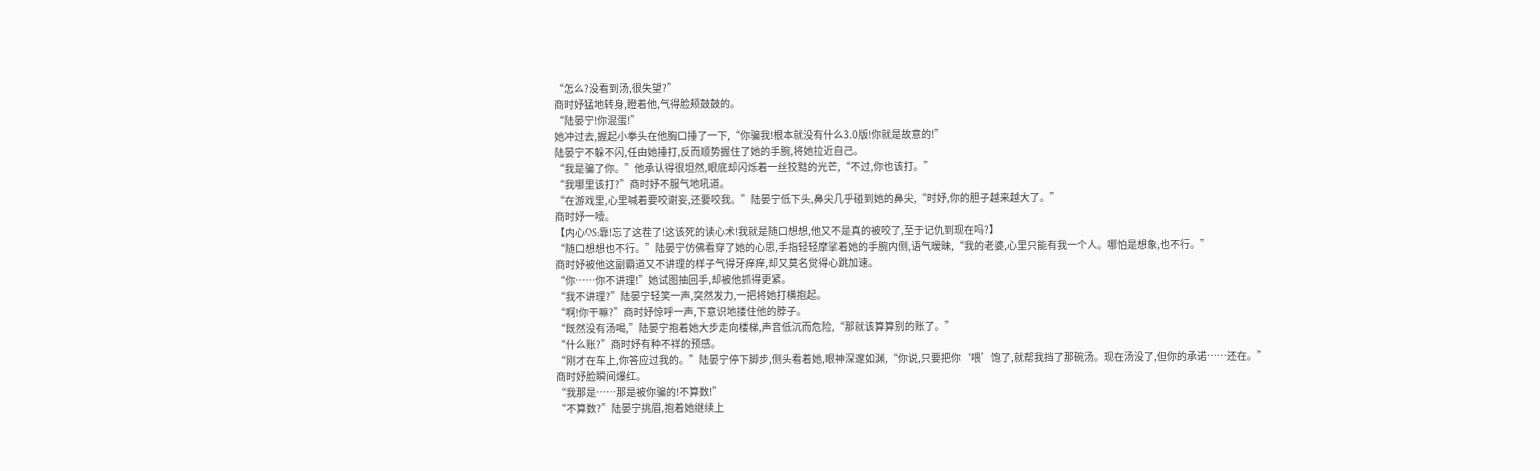“怎么?没看到汤,很失望?”
商时妤猛地转身,瞪着他,气得脸颊鼓鼓的。
“陆晏宁!你混蛋!”
她冲过去,握起小拳头在他胸口捶了一下,“你骗我!根本就没有什么3.0版!你就是故意的!”
陆晏宁不躲不闪,任由她捶打,反而顺势握住了她的手腕,将她拉近自己。
“我是骗了你。”他承认得很坦然,眼底却闪烁着一丝狡黠的光芒,“不过,你也该打。”
“我哪里该打?”商时妤不服气地吼道。
“在游戏里,心里喊着要咬谢妄,还要咬我。”陆晏宁低下头,鼻尖几乎碰到她的鼻尖,“时妤,你的胆子越来越大了。”
商时妤一噎。
【内心OS:靠!忘了这茬了!这该死的读心术!我就是随口想想,他又不是真的被咬了,至于记仇到现在吗?】
“随口想想也不行。”陆晏宁仿佛看穿了她的心思,手指轻轻摩挲着她的手腕内侧,语气暧昧,“我的老婆,心里只能有我一个人。哪怕是想象,也不行。”
商时妤被他这副霸道又不讲理的样子气得牙痒痒,却又莫名觉得心跳加速。
“你……你不讲理!”她试图抽回手,却被他抓得更紧。
“我不讲理?”陆晏宁轻笑一声,突然发力,一把将她打横抱起。
“啊!你干嘛?”商时妤惊呼一声,下意识地搂住他的脖子。
“既然没有汤喝,”陆晏宁抱着她大步走向楼梯,声音低沉而危险,“那就该算算别的账了。”
“什么账?”商时妤有种不祥的预感。
“刚才在车上,你答应过我的。”陆晏宁停下脚步,侧头看着她,眼神深邃如渊,“你说,只要把你‘喂’饱了,就帮我挡了那碗汤。现在汤没了,但你的承诺……还在。”
商时妤脸瞬间爆红。
“我那是……那是被你骗的!不算数!”
“不算数?”陆晏宁挑眉,抱着她继续上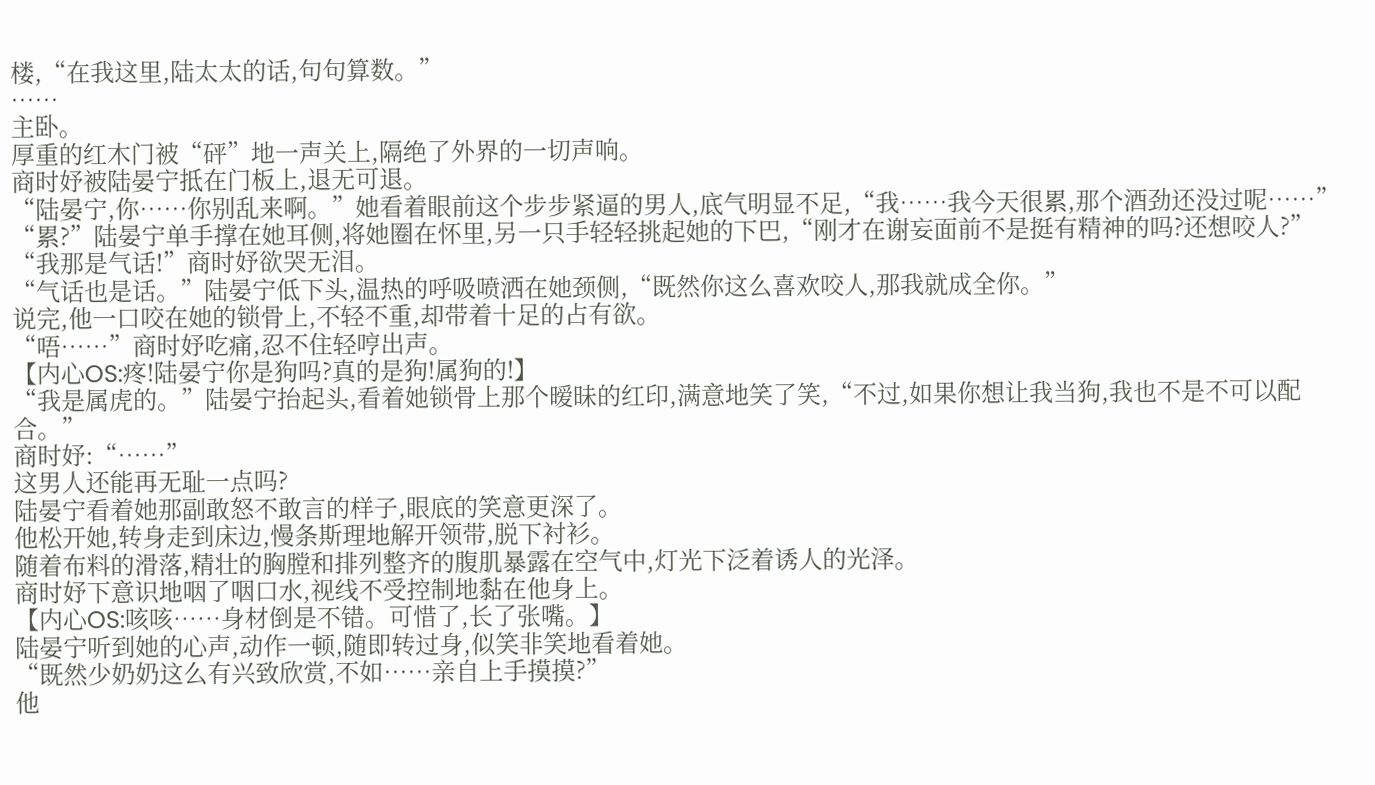楼,“在我这里,陆太太的话,句句算数。”
……
主卧。
厚重的红木门被“砰”地一声关上,隔绝了外界的一切声响。
商时妤被陆晏宁抵在门板上,退无可退。
“陆晏宁,你……你别乱来啊。”她看着眼前这个步步紧逼的男人,底气明显不足,“我……我今天很累,那个酒劲还没过呢……”
“累?”陆晏宁单手撑在她耳侧,将她圈在怀里,另一只手轻轻挑起她的下巴,“刚才在谢妄面前不是挺有精神的吗?还想咬人?”
“我那是气话!”商时妤欲哭无泪。
“气话也是话。”陆晏宁低下头,温热的呼吸喷洒在她颈侧,“既然你这么喜欢咬人,那我就成全你。”
说完,他一口咬在她的锁骨上,不轻不重,却带着十足的占有欲。
“唔……”商时妤吃痛,忍不住轻哼出声。
【内心OS:疼!陆晏宁你是狗吗?真的是狗!属狗的!】
“我是属虎的。”陆晏宁抬起头,看着她锁骨上那个暧昧的红印,满意地笑了笑,“不过,如果你想让我当狗,我也不是不可以配合。”
商时妤:“……”
这男人还能再无耻一点吗?
陆晏宁看着她那副敢怒不敢言的样子,眼底的笑意更深了。
他松开她,转身走到床边,慢条斯理地解开领带,脱下衬衫。
随着布料的滑落,精壮的胸膛和排列整齐的腹肌暴露在空气中,灯光下泛着诱人的光泽。
商时妤下意识地咽了咽口水,视线不受控制地黏在他身上。
【内心OS:咳咳……身材倒是不错。可惜了,长了张嘴。】
陆晏宁听到她的心声,动作一顿,随即转过身,似笑非笑地看着她。
“既然少奶奶这么有兴致欣赏,不如……亲自上手摸摸?”
他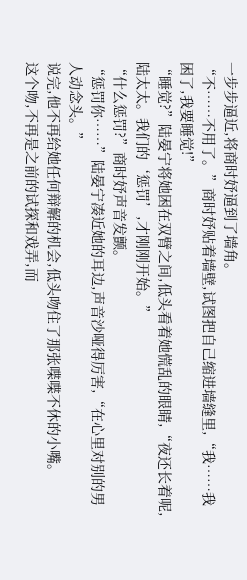一步步逼近,将商时妤逼到了墙角。
“不……不用了。”商时妤贴着墙壁,试图把自己缩进墙缝里,“我……我困了,我要睡觉!”
“睡觉?”陆晏宁将她困在双臂之间,低头看着她慌乱的眼睛,“夜还长着呢,陆太太。我们的‘惩罚’,才刚刚开始。”
“什么惩罚?”商时妤声音发颤。
“惩罚你……”陆晏宁凑近她的耳边,声音沙哑得厉害,“在心里对别的男人动念头。”
说完,他不再给她任何辩解的机会,低头吻住了那张喋喋不休的小嘴。
这个吻,不再是之前的试探和戏弄,而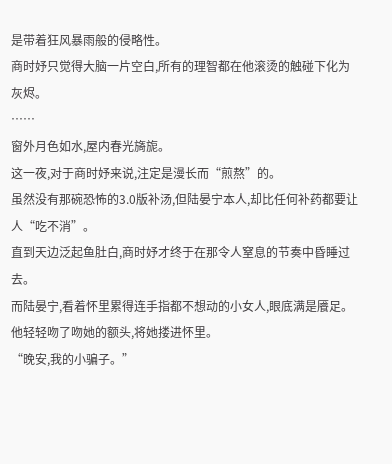是带着狂风暴雨般的侵略性。
商时妤只觉得大脑一片空白,所有的理智都在他滚烫的触碰下化为灰烬。
……
窗外月色如水,屋内春光旖旎。
这一夜,对于商时妤来说,注定是漫长而“煎熬”的。
虽然没有那碗恐怖的3.0版补汤,但陆晏宁本人,却比任何补药都要让人“吃不消”。
直到天边泛起鱼肚白,商时妤才终于在那令人窒息的节奏中昏睡过去。
而陆晏宁,看着怀里累得连手指都不想动的小女人,眼底满是餍足。
他轻轻吻了吻她的额头,将她搂进怀里。
“晚安,我的小骗子。”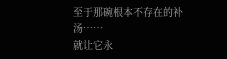至于那碗根本不存在的补汤……
就让它永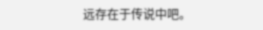远存在于传说中吧。